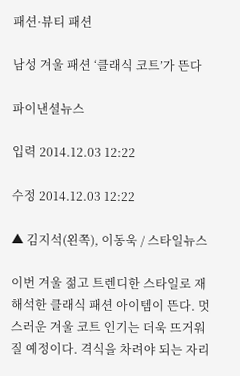패션·뷰티 패션

남성 겨울 패션 ‘클래식 코트’가 뜬다

파이낸셜뉴스

입력 2014.12.03 12:22

수정 2014.12.03 12:22

▲ 김지석(왼쪽), 이동욱 / 스타일뉴스

이번 겨울 젊고 트렌디한 스타일로 재해석한 클래식 패션 아이템이 뜬다. 멋스러운 겨울 코트 인기는 더욱 뜨거워질 예정이다. 격식을 차려야 되는 자리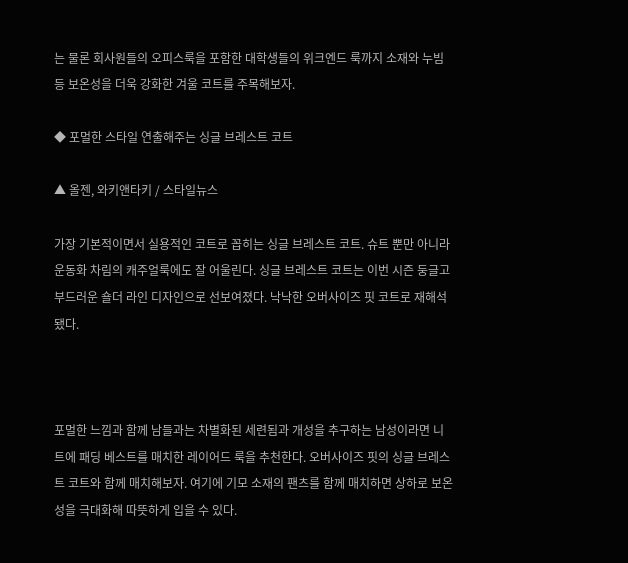는 물론 회사원들의 오피스룩을 포함한 대학생들의 위크엔드 룩까지 소재와 누빔 등 보온성을 더욱 강화한 겨울 코트를 주목해보자.

◆ 포멀한 스타일 연출해주는 싱글 브레스트 코트

▲ 올젠, 와키앤타키 / 스타일뉴스

가장 기본적이면서 실용적인 코트로 꼽히는 싱글 브레스트 코트. 슈트 뿐만 아니라 운동화 차림의 캐주얼룩에도 잘 어울린다. 싱글 브레스트 코트는 이번 시즌 둥글고 부드러운 숄더 라인 디자인으로 선보여졌다. 낙낙한 오버사이즈 핏 코트로 재해석됐다.



포멀한 느낌과 함께 남들과는 차별화된 세련됨과 개성을 추구하는 남성이라면 니트에 패딩 베스트를 매치한 레이어드 룩을 추천한다. 오버사이즈 핏의 싱글 브레스트 코트와 함께 매치해보자. 여기에 기모 소재의 팬츠를 함께 매치하면 상하로 보온성을 극대화해 따뜻하게 입을 수 있다.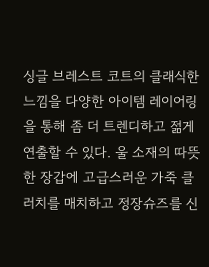싱글 브레스트 코트의 클래식한 느낌을 다양한 아이템 레이어링을 통해 좀 더 트렌디하고 젊게 연출할 수 있다. 울 소재의 따뜻한 장갑에 고급스러운 가죽 클러치를 매치하고 정장슈즈를 신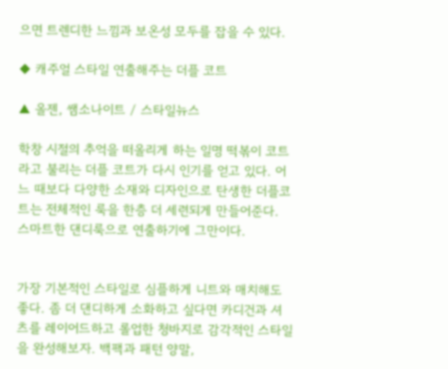으면 트렌디한 느낌과 보온성 모두를 잡을 수 있다.

◆ 캐주얼 스타일 연출해주는 더플 코트

▲ 올젠, 쌤소나이트 / 스타일뉴스

학창 시절의 추억을 떠올리게 하는 일명 떡볶이 코트라고 불리는 더플 코트가 다시 인기를 얻고 있다. 어느 때보다 다양한 소재와 디자인으로 탄생한 더플코트는 전체적인 룩을 한층 더 세련되게 만들어준다. 스마트한 댄디룩으로 연출하기에 그만이다.


가장 기본적인 스타일로 심플하게 니트와 매치해도 좋다. 좀 더 댄디하게 소화하고 싶다면 카디건과 셔츠를 레이어드하고 롤업한 청바지로 감각적인 스타일을 완성해보자. 백팩과 패턴 양말,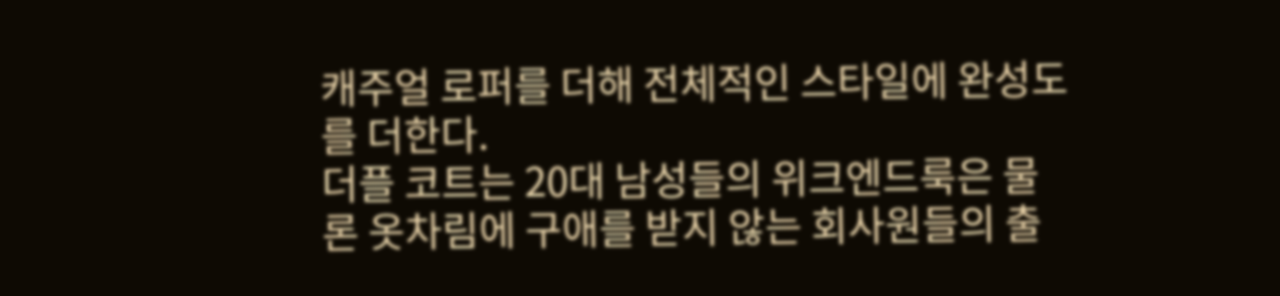캐주얼 로퍼를 더해 전체적인 스타일에 완성도를 더한다.
더플 코트는 20대 남성들의 위크엔드룩은 물론 옷차림에 구애를 받지 않는 회사원들의 출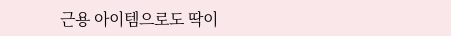근용 아이템으로도 딱이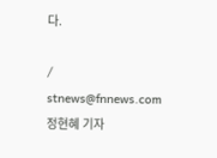다.

/ stnews@fnnews.com 정현혜 기자